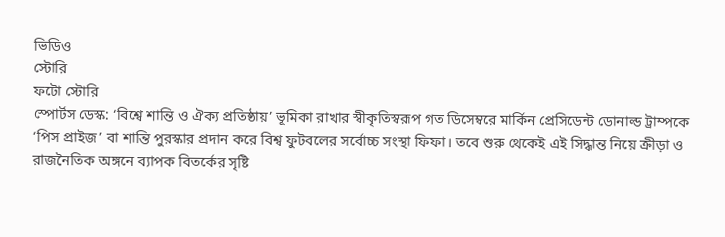ভিডিও
স্টোরি
ফটো স্টোরি
স্পোর্টস ডেস্ক: ‘বিশ্বে শান্তি ও ঐক্য প্রতিষ্ঠায়’ ভূমিকা রাখার স্বীকৃতিস্বরূপ গত ডিসেম্বরে মার্কিন প্রেসিডেন্ট ডোনাল্ড ট্রাম্পকে ‘পিস প্রাইজ’ বা শান্তি পুরস্কার প্রদান করে বিশ্ব ফুটবলের সর্বোচ্চ সংস্থা ফিফা। তবে শুরু থেকেই এই সিদ্ধান্ত নিয়ে ক্রীড়া ও রাজনৈতিক অঙ্গনে ব্যাপক বিতর্কের সৃষ্টি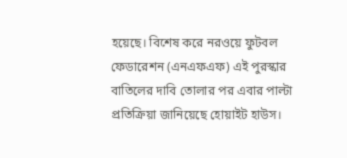হয়েছে। বিশেষ করে নরওয়ে ফুটবল ফেডারেশন (এনএফএফ) এই পুরস্কার বাতিলের দাবি তোলার পর এবার পাল্টা প্রতিক্রিয়া জানিয়েছে হোয়াইট হাউস।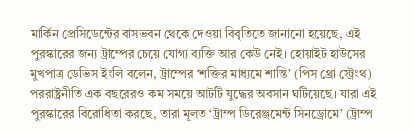মার্কিন প্রেসিডেন্টের বাসভবন থেকে দেওয়া বিবৃতিতে জানানো হয়েছে, এই পুরস্কারের জন্য ট্রাম্পের চেয়ে যোগ্য ব্যক্তি আর কেউ নেই। হোয়াইট হাউসের মুখপাত্র ডেভিস ইংলি বলেন, ট্রাম্পের ‘শক্তির মাধ্যমে শান্তি’ (পিস থ্রো স্ট্রেংথ) পররাষ্ট্রনীতি এক বছরেরও কম সময়ে আটটি যুদ্ধের অবসান ঘটিয়েছে। যারা এই পুরস্কারের বিরোধিতা করছে, তারা মূলত ‘ট্রাম্প ডিরেঞ্জমেন্ট সিনড্রোমে’ (ট্রাম্প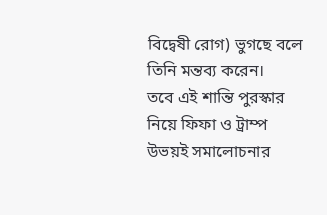বিদ্বেষী রোগ) ভুগছে বলে তিনি মন্তব্য করেন।
তবে এই শান্তি পুরস্কার নিয়ে ফিফা ও ট্রাম্প উভয়ই সমালোচনার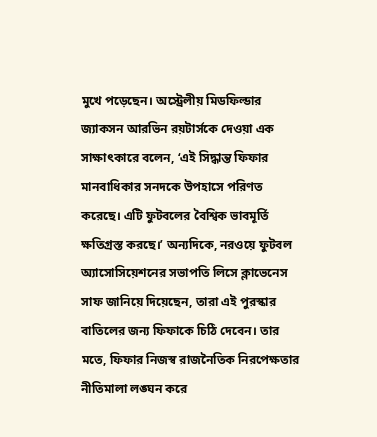মুখে পড়েছেন। অস্ট্রেলীয় মিডফিল্ডার জ্যাকসন আরভিন রয়টার্সকে দেওয়া এক সাক্ষাৎকারে বলেন, ‘এই সিদ্ধান্ত ফিফার মানবাধিকার সনদকে উপহাসে পরিণত করেছে। এটি ফুটবলের বৈশ্বিক ভাবমূর্তি ক্ষতিগ্রস্ত করছে।’ অন্যদিকে, নরওয়ে ফুটবল অ্যাসোসিয়েশনের সভাপতি লিসে ক্লাভেনেস সাফ জানিয়ে দিয়েছেন, তারা এই পুরস্কার বাতিলের জন্য ফিফাকে চিঠি দেবেন। তার মতে, ফিফার নিজস্ব রাজনৈতিক নিরপেক্ষতার নীতিমালা লঙ্ঘন করে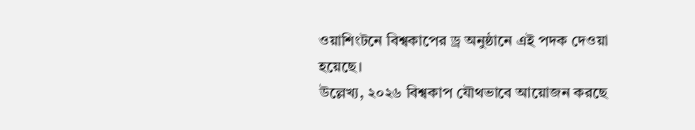ওয়াশিংটনে বিশ্বকাপের ড্র অনুষ্ঠানে এই পদক দেওয়া হয়েছে।
উল্লেখ্য, ২০২৬ বিশ্বকাপ যৌথভাবে আয়োজন করছে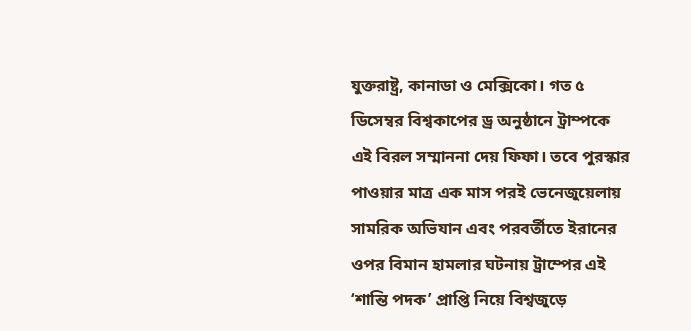যুক্তরাষ্ট্র, কানাডা ও মেক্সিকো। গত ৫ ডিসেম্বর বিশ্বকাপের ড্র অনুষ্ঠানে ট্রাম্পকে এই বিরল সম্মাননা দেয় ফিফা। তবে পুরস্কার পাওয়ার মাত্র এক মাস পরই ভেনেজুয়েলায় সামরিক অভিযান এবং পরবর্তীতে ইরানের ওপর বিমান হামলার ঘটনায় ট্রাম্পের এই ‘শান্তি পদক’ প্রাপ্তি নিয়ে বিশ্বজুড়ে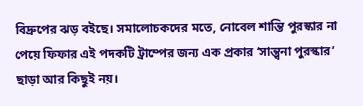বিদ্রুপের ঝড় বইছে। সমালোচকদের মতে, নোবেল শান্তি পুরস্কার না পেয়ে ফিফার এই পদকটি ট্রাম্পের জন্য এক প্রকার ‘সান্ত্বনা পুরস্কার’ ছাড়া আর কিছুই নয়।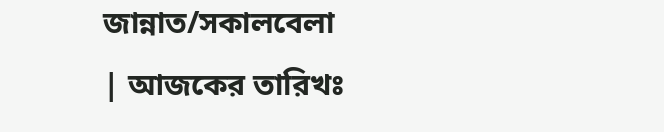জান্নাত/সকালবেলা
| আজকের তারিখঃ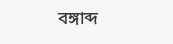বঙ্গাব্দ